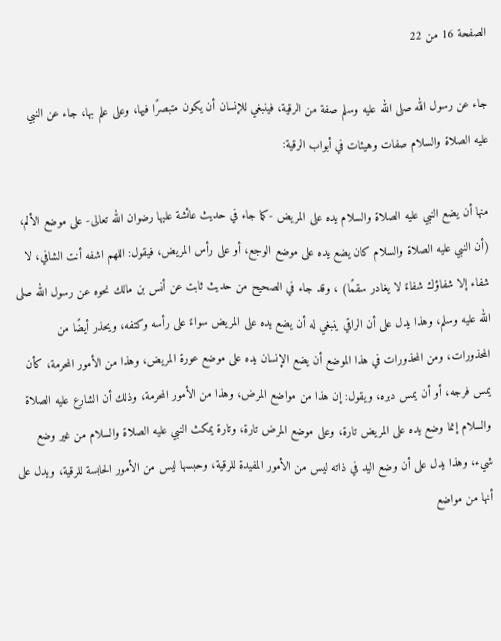الصفحة 16 من 22

جاء عن رسول الله صلى الله عليه وسلم صفة من الرقية، فينبغي للإنسان أن يكون متبصرًا فيها، وعلى علم بها، جاء عن النبي عليه الصلاة والسلام صفات وهيئات في أبواب الرقية:

منها أن يضع النبي عليه الصلاة والسلام يده على المريض -كما جاء في حديث عائشة عليها رضوان الله تعالى- على موضع الألم، (أن النبي عليه الصلاة والسلام كان يضع يده على موضع الوجع، أو على رأس المريض، فيقول: اللهم اشفه أنت الشافي، لا شفاء إلا شفاؤك شفاءً لا يغادر سقمًا) ، وقد جاء في الصحيح من حديث ثابت عن أنس بن مالك نحوه عن رسول الله صلى الله عليه وسلم، وهذا يدل على أن الراقي ينبغي له أن يضع يده على المريض سواءً على رأسه وكتفه، ويحذر أيضًا من المحذورات، ومن المحذورات في هذا الموضع أن يضع الإنسان يده على موضع عورة المريض، وهذا من الأمور المحرمة، كأن يمس فرجه، أو أن يمس دبره، ويقول: إن هذا من مواضع المرض، وهذا من الأمور المحرمة، وذلك أن الشارع عليه الصلاة والسلام إنما وضع يده على المريض تارة، وعلى موضع المرض تارة، وتارة يمكث النبي عليه الصلاة والسلام من غير وضع شيء، وهذا يدل على أن وضع اليد في ذاته ليس من الأمور المفيدة للرقية، وحبسها ليس من الأمور الحابسة للرقية، ويدل على أنها من مواضع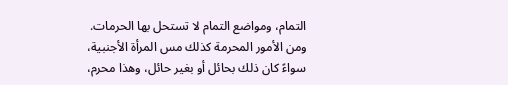التمام، ومواضع التمام لا تستحل بها الحرمات. ومن الأمور المحرمة كذلك مس المرأة الأجنبية، سواءً كان ذلك بحائل أو بغير حائل، وهذا محرم،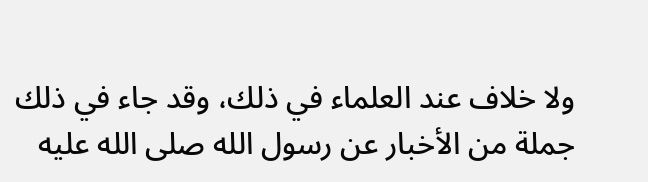ولا خلاف عند العلماء في ذلك، وقد جاء في ذلك جملة من الأخبار عن رسول الله صلى الله عليه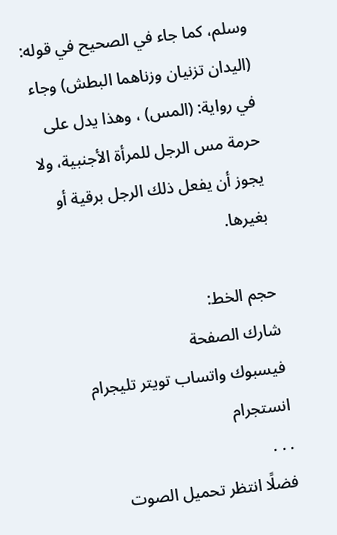وسلم، كما جاء في الصحيح في قوله: (اليدان تزنيان وزناهما البطش) وجاء في رواية: (المس) ، وهذا يدل على حرمة مس الرجل للمرأة الأجنبية، ولا يجوز أن يفعل ذلك الرجل برقية أو بغيرها.

حجم الخط:
شارك الصفحة
فيسبوك واتساب تويتر تليجرام انستجرام
. . .
فضلًا انتظر تحميل الصوت